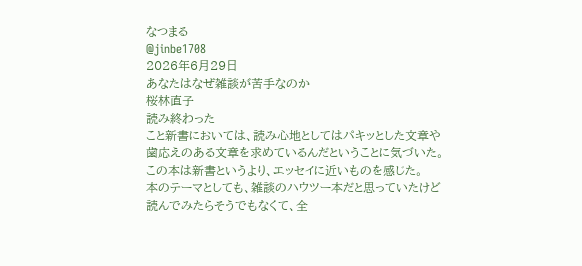なつまる
@jinbe1708
2026年6月29日
あなたはなぜ雑談が苦手なのか
桜林直子
読み終わった
こと新書においては、読み心地としてはパキッとした文章や歯応えのある文章を求めているんだということに気づいた。この本は新書というより、エッセイに近いものを感じた。
本のテーマとしても、雑談のハウツー本だと思っていたけど読んでみたらそうでもなくて、全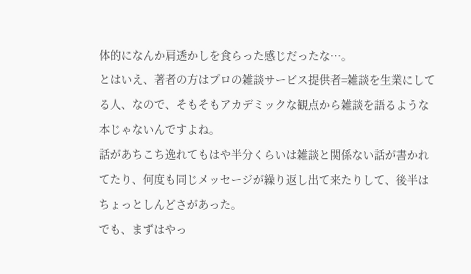体的になんか肩透かしを食らった感じだったな…。
とはいえ、著者の方はプロの雑談サービス提供者=雑談を生業にしてる人、なので、そもそもアカデミックな観点から雑談を語るような本じゃないんですよね。
話があちこち逸れてもはや半分くらいは雑談と関係ない話が書かれてたり、何度も同じメッセージが繰り返し出て来たりして、後半はちょっとしんどさがあった。
でも、まずはやっ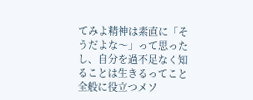てみよ精神は素直に「そうだよな〜」って思ったし、自分を過不足なく知ることは生きるってこと全般に役立つメソ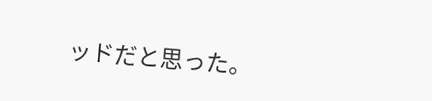ッドだと思った。